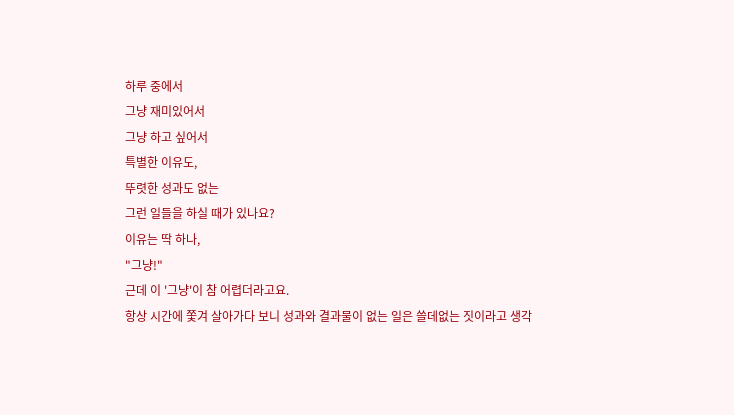하루 중에서
그냥 재미있어서
그냥 하고 싶어서
특별한 이유도,
뚜렷한 성과도 없는
그런 일들을 하실 때가 있나요?
이유는 딱 하나,
"그냥!"
근데 이 '그냥'이 참 어렵더라고요.
항상 시간에 쫓겨 살아가다 보니 성과와 결과물이 없는 일은 쓸데없는 짓이라고 생각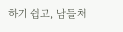하기 쉽고, 남들처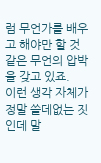럼 무언가를 배우고 해야만 할 것 같은 무언의 압박을 갖고 있죠.
이런 생각 자체가 정말 쓸데없는 짓인데 말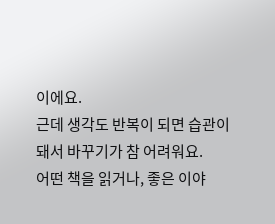이에요.
근데 생각도 반복이 되면 습관이 돼서 바꾸기가 참 어려워요.
어떤 책을 읽거나, 좋은 이야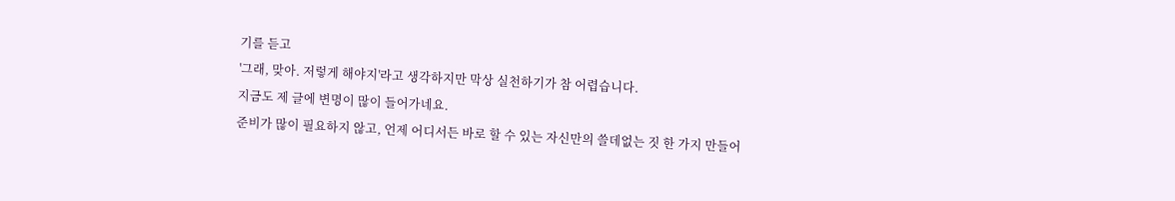기를 듣고
'그래, 맞아. 저렇게 해야지'라고 생각하지만 막상 실천하기가 참 어렵습니다.
지금도 제 글에 변명이 많이 들어가네요.
준비가 많이 필요하지 않고, 언제 어디서든 바로 할 수 있는 자신만의 쓸데없는 짓 한 가지 만들어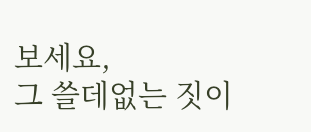보세요,
그 쓸데없는 짓이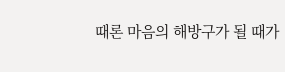때론 마음의 해방구가 될 때가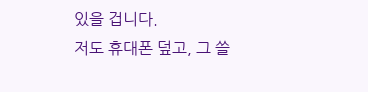있을 겁니다.
저도 휴대폰 덮고, 그 쓸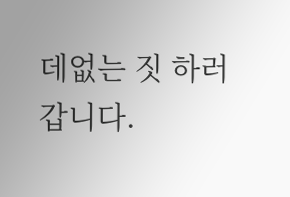데없는 짓 하러 갑니다.